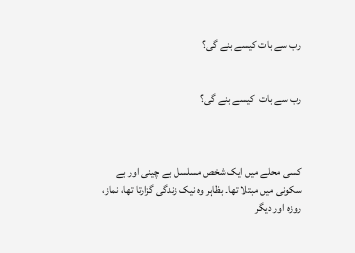رب سے بات کیسے بنے گی؟


رب سے بات  کیسے بنے گی؟



کسی محلے میں ایک شخص مسلسل بے چینی اور بے سکونی میں مبتلا تھا۔ بظاہر وہ نیک زندگی گزارتا تھا، نماز، روزہ اور دیگر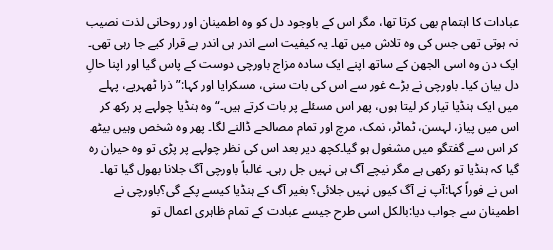عبادات کا اہتمام بھی کرتا تھا، مگر اس کے باوجود دل کو وہ اطمینان اور روحانی لذت نصیب نہ ہوتی تھی جس کی وہ تلاش میں تھا۔ یہ کیفیت اسے اندر ہی اندر بے قرار کیے جا رہی تھی۔ ایک دن وہ اسی الجھن کے ساتھ اپنے ایک سادہ مزاج باورچی دوست کے پاس گیا اور اپنا حالِ دل بیان کیا۔ باورچی نے بڑے غور سے اس کی بات سنی، مسکرایا اور کہا:”ذرا ٹھہریے، پہلے میں ایک ہنڈیا تیار کر لیتا ہوں، پھر اس مسئلے پر بات کرتے ہیں۔“وہ ہنڈیا چولہے پر رکھ کر اس میں پیاز، لہسن، ٹماٹر، نمک، مرچ اور تمام مصالحے ڈالنے لگا۔ پھر وہ شخص وہیں بیٹھ کر اس سے گفتگو میں مشغول ہو گیا۔کچھ دیر بعد اس کی نظر چولہے پر پڑی تو وہ حیران رہ گیا کہ ہنڈیا تو رکھی ہے مگر نیچے آگ ہی نہیں جل رہی۔ غالباً باورچی آگ جلانا بھول گیا تھا۔ اس نے فوراً کہا:آپ نے آگ کیوں نہیں جلائی؟ بغیر آگ کے ہنڈیا کیسے پکے گی؟باورچی نے اطمینان سے جواب دیا:بالکل اسی طرح جیسے عبادت کے تمام ظاہری اعمال تو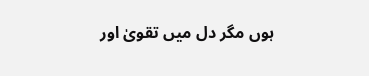ہوں مگر دل میں تقویٰ اور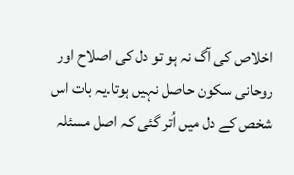اخلاص کی آگ نہ ہو تو دل کی اصلاح اور روحانی سکون حاصل نہیں ہوتا۔یہ بات اس شخص کے دل میں اُتر گئی کہ اصل مسئلہ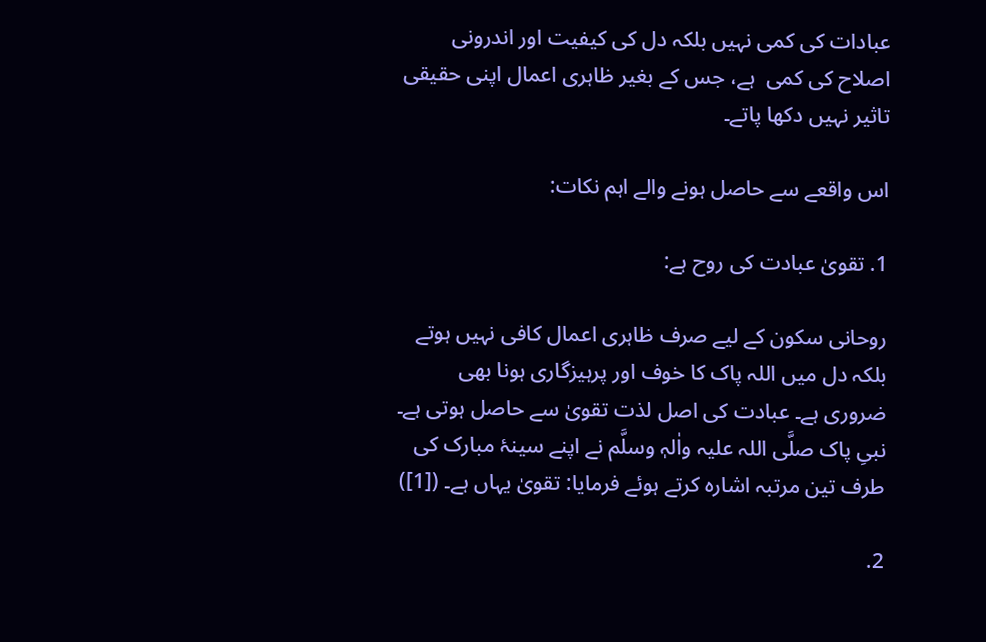عبادات کی کمی نہیں بلکہ دل کی کیفیت اور اندرونی اصلاح کی کمی  ہے، جس کے بغیر ظاہری اعمال اپنی حقیقی تاثیر نہیں دکھا پاتے۔

اس واقعے سے حاصل ہونے والے اہم نکات:

1. تقویٰ عبادت کی روح ہے:

روحانی سکون کے لیے صرف ظاہری اعمال کافی نہیں ہوتے بلکہ دل میں اللہ پاک کا خوف اور پرہیزگاری ہونا بھی ضروری ہے۔ عبادت کی اصل لذت تقویٰ سے حاصل ہوتی ہے۔ نبیِ پاک صلَّی اللہ علیہ واٰلہٖ وسلَّم نے اپنے سینۂ مبارک کی طرف تین مرتبہ اشارہ کرتے ہوئے فرمایا: تقویٰ یہاں ہے۔ ([1])

2.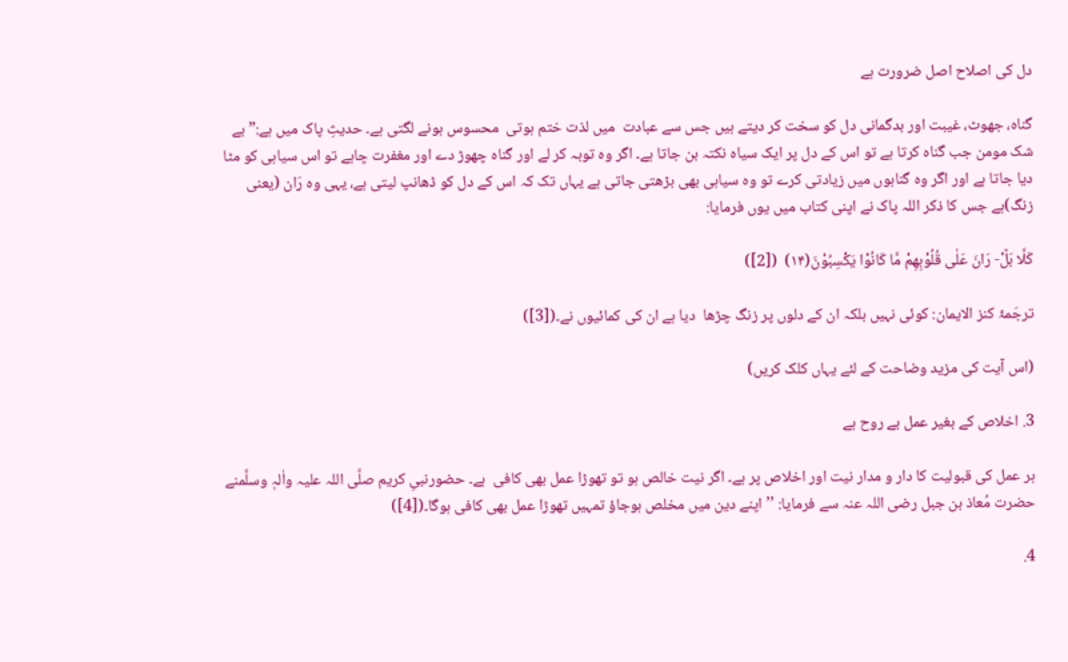دل کی اصلاح اصل ضرورت ہے

گناہ، جھوٹ، غیبت اور بدگمانی دل کو سخت کر دیتے ہیں جس سے عبادت  میں لذت ختم ہوتی  محسوس ہونے لگتی ہے۔ حدیثِ پاک میں ہے:” بے شک مومن جب گناہ کرتا ہے تو اس کے دل پر ایک سیاہ نکتہ بن جاتا ہے۔ اگر وہ توبہ کر لے اور گناہ چھوڑ دے اور مغفرت چاہے تو اس سیاہی کو مٹا دیا جاتا ہے اور اگر وہ گناہوں میں زیادتی کرے تو وہ سیاہی بھی بڑھتی جاتی ہے یہاں تک کہ اس کے دل کو ڈھانپ لیتی ہے، یہی وہ رَان (یعنی زنگ)ہے جس کا ذکر اللہ پاک نے اپنی کتاب میں یوں فرمایا:

كَلَّا بَلْٚ- رَانَ عَلٰى قُلُوْبِهِمْ مَّا كَانُوْا یَكْسِبُوْنَ(۱۴)  ([2])

ترجَمۂ کنز الایمان: کوئی نہیں بلکہ ان کے دلوں پر زنگ چڑھا  دیا ہے ان کی کمائیوں نے۔([3])

(اس آیت کی مزید وضاحت کے لئے یہاں کلک کریں)

3. اخلاص کے بغیر عمل بے روح ہے

ہر عمل کی قبولیت کا دار و مدار نیت اور اخلاص پر ہے۔ اگر نیت خالص ہو تو تھوڑا عمل بھی کافی  ہے۔ حضورنبیِ کریم صلَّی اللہ علیہ واٰلہٖ وسلَّمنے حضرت مُعاذ بن جبل رضی اللہ عنہ سے فرمایا: ’’اپنے دین میں مخلص ہوجاؤ تمہیں تھوڑا عمل بھی کافی ہوگا۔([4])

4.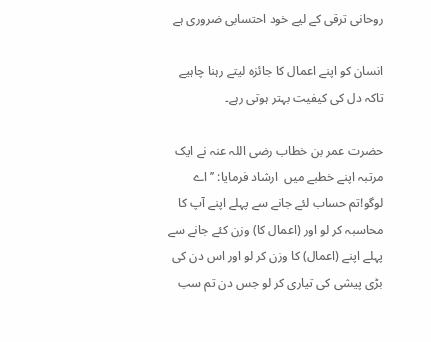روحانی ترقی کے لیے خود احتسابی ضروری ہے

انسان کو اپنے اعمال کا جائزہ لیتے رہنا چاہیے تاکہ دل کی کیفیت بہتر ہوتی رہے۔

حضرت عمر بن خطاب رضی اللہ عنہ نے ایک مرتبہ اپنے خطبے میں  ارشاد فرمایا: ’’اے لوگو!تم حساب لئے جانے سے پہلے اپنے آپ کا محاسبہ کر لو اور (اعمال کا) وزن کئے جانے سے پہلے اپنے (اعمال) کا وزن کر لو اور اس دن کی بڑی پیشی کی تیاری کر لو جس دن تم سب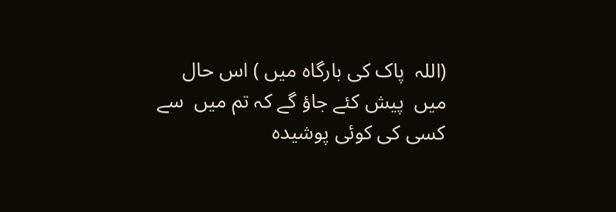(اللہ  پاک کی بارگاہ میں ) اس حال میں  پیش کئے جاؤ گے کہ تم میں  سے کسی کی کوئی پوشیدہ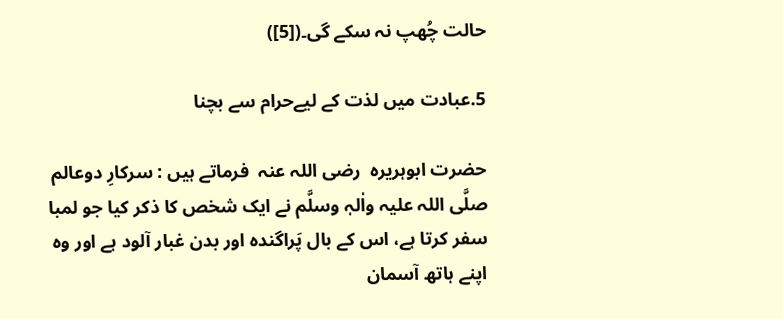حالت چُھپ نہ سکے گی۔([5])

5.عبادت میں لذت کے لیےحرام سے بچنا

حضرت ابوہریرہ  رضی اللہ عنہ  فرماتے ہیں : سرکارِ دوعالم صلَّی اللہ علیہ واٰلہٖ وسلَّم نے ایک شخص کا ذکر کیا جو لمبا سفر کرتا ہے، اس کے بال پَراگندہ اور بدن غبار آلود ہے اور وہ اپنے ہاتھ آسمان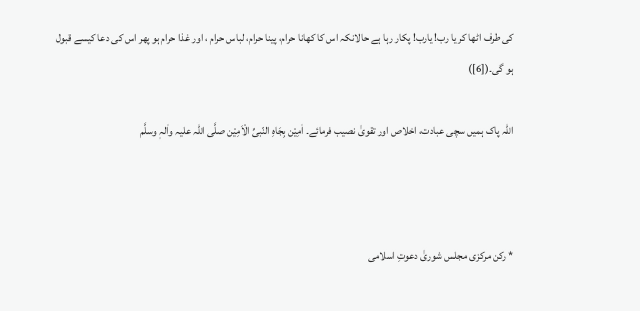کی طرف اٹھا کر یا رب! یارب! پکار رہا ہے حالانکہ اس کا کھانا حرام، پینا حرام، لباس حرام ، اور غذا حرام ہو پھر اس کی دعا کیسے قبول ہو گی۔([6])

اللہ پاک ہمیں سچی عبادت، اخلاص اور تقویٰ نصیب فرمائے۔ اٰمِیْن بِجَاہِ النّبیِّ الْاَمِیْن صلَّی اللہ علیہ واٰلہٖ وسلَّم



* رکن مرکزی مجلس شوریٰ دعوتِ اسلامی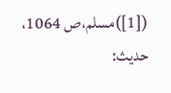([1])مسلم،ص 1064،  حدیث: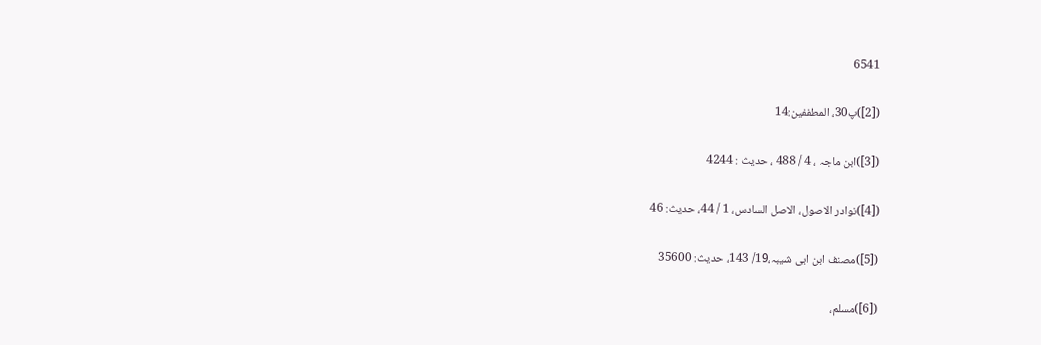6541

([2])پ30، المطففین:14

([3])ابن ماجہ ، 4 / 488 ، حدیث : 4244

([4])نوادر الاصول، الاصل السادس، 1 / 44، حدیث: 46

([5])مصنف ابن ابی شیبہ،19/ 143، حدیث: 35600

([6])مسلم،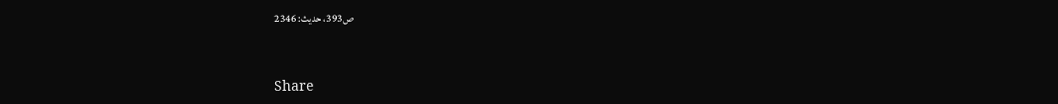ص393، حدیث: 2346


Share